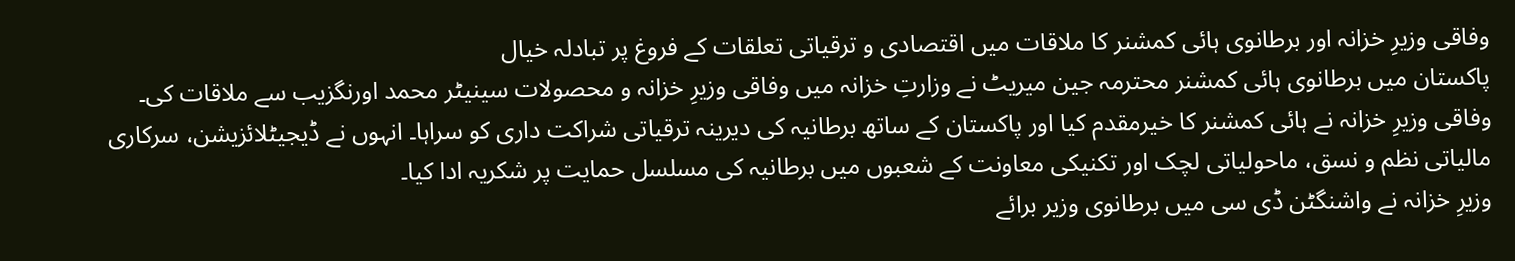وفاقی وزیرِ خزانہ اور برطانوی ہائی کمشنر کا ملاقات میں اقتصادی و ترقیاتی تعلقات کے فروغ پر تبادلہ خیال
پاکستان میں برطانوی ہائی کمشنر محترمہ جین میریٹ نے وزارتِ خزانہ میں وفاقی وزیرِ خزانہ و محصولات سینیٹر محمد اورنگزیب سے ملاقات کی۔
وفاقی وزیرِ خزانہ نے ہائی کمشنر کا خیرمقدم کیا اور پاکستان کے ساتھ برطانیہ کی دیرینہ ترقیاتی شراکت داری کو سراہا۔ انہوں نے ڈیجیٹلائزیشن، سرکاری مالیاتی نظم و نسق، ماحولیاتی لچک اور تکنیکی معاونت کے شعبوں میں برطانیہ کی مسلسل حمایت پر شکریہ ادا کیا۔
وزیرِ خزانہ نے واشنگٹن ڈی سی میں برطانوی وزیر برائے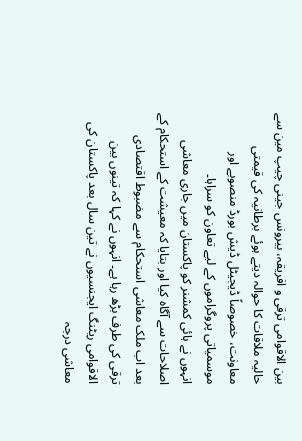بین الاقوامی ترقی و افریقہ، بیرونس جینی چیپ مین سے حالیہ ملاقات کا حوالہ دیتے ہوئے برطانیہ کی قیمتی معاونت، خصوصاً ڈیجیٹل ڈیش بورڈ منصوبے اور موسمیاتی پروگراموں کے لیے تعاون کو سراہا۔
انہوں نے ہائی کمشنر کو پاکستان میں جاری معاشی اصلاحات سے آگاہ کیا اور بتایا کہ معیشت کے استحکام کے بعد اب ملک معاشی استحکام سے مضبوط اقتصادی ترقی کی طرف بڑھ رہا ہے۔ انہوں نے کہا کہ تینوں بین الاقوامی ریٹنگ ایجنسیوں نے تین سال بعد پاکستان کی معاشی درجہ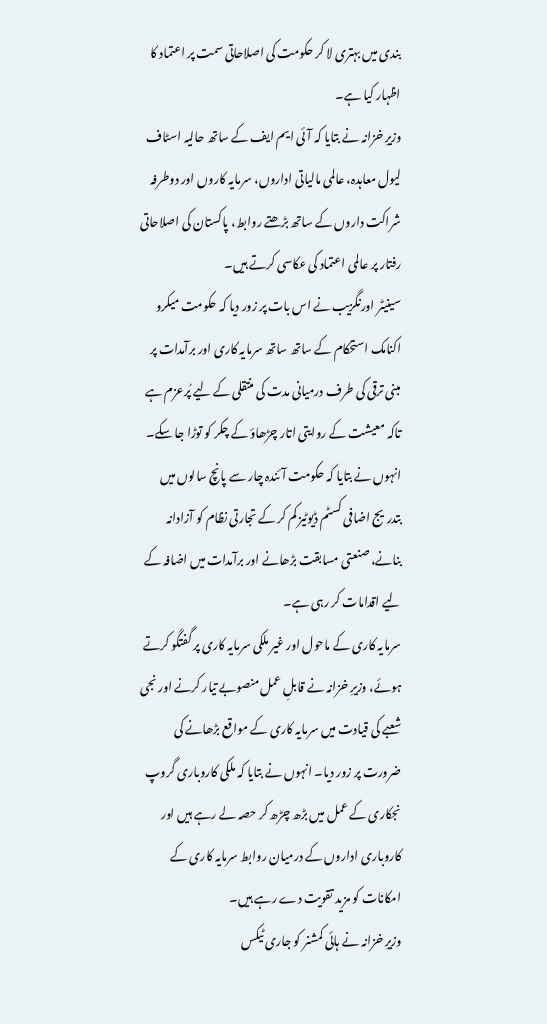بندی میں بہتری لا کر حکومت کی اصلاحاتی سمت پر اعتماد کا اظہار کیا ہے۔
وزیرِ خزانہ نے بتایا کہ آئی ایم ایف کے ساتھ حالیہ اسٹاف لیول معاہدہ، عالمی مالیاتی اداروں، سرمایہ کاروں اور دوطرفہ شراکت داروں کے ساتھ بڑھتے روابط، پاکستان کی اصلاحاتی رفتار پر عالمی اعتماد کی عکاسی کرتے ہیں۔
سینیٹر اورنگزیب نے اس بات پر زور دیا کہ حکومت میکرو اکنامک استحکام کے ساتھ ساتھ سرمایہ کاری اور برآمدات پر مبنی ترقی کی طرف درمیانی مدت کی منتقلی کے لیے پُرعزم ہے تاکہ معیشت کے روایتی اتار چڑھاؤ کے چکر کو توڑا جا سکے۔ انہوں نے بتایا کہ حکومت آئندہ چار سے پانچ سالوں میں بتدریج اضافی کسٹم ڈیوٹیز کم کر کے تجارتی نظام کو آزادانہ بنانے، صنعتی مسابقت بڑھانے اور برآمدات میں اضافہ کے لیے اقدامات کر رہی ہے۔
سرمایہ کاری کے ماحول اور غیر ملکی سرمایہ کاری پر گفتگو کرتے ہوئے، وزیرِ خزانہ نے قابلِ عمل منصوبے تیار کرنے اور نجی شعبے کی قیادت میں سرمایہ کاری کے مواقع بڑھانے کی ضرورت پر زور دیا۔ انہوں نے بتایا کہ ملکی کاروباری گروپ نجکاری کے عمل میں بڑھ چڑھ کر حصہ لے رہے ہیں اور کاروباری اداروں کے درمیان روابط سرمایہ کاری کے امکانات کو مزید تقویت دے رہے ہیں۔
وزیرِ خزانہ نے ہائی کمشنر کو جاری ٹیکس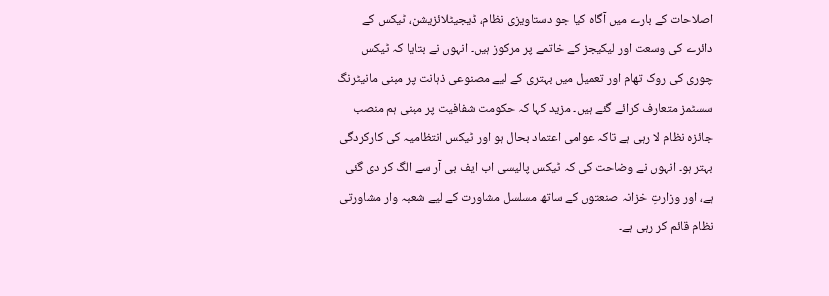اصلاحات کے بارے میں آگاہ کیا جو دستاویزی نظام، ڈیجیٹلائزیشن، ٹیکس کے دائرے کی وسعت اور لیکیجز کے خاتمے پر مرکوز ہیں۔ انہوں نے بتایا کہ ٹیکس چوری کی روک تھام اور تعمیل میں بہتری کے لیے مصنوعی ذہانت پر مبنی مانیٹرنگ سسٹمز متعارف کرائے گئے ہیں۔ مزید کہا کہ حکومت شفافیت پر مبنی ہم منصب جائزہ نظام لا رہی ہے تاکہ عوامی اعتماد بحال ہو اور ٹیکس انتظامیہ کی کارکردگی بہتر ہو۔ انہوں نے وضاحت کی کہ ٹیکس پالیسی اب ایف بی آر سے الگ کر دی گئی ہے، اور وزارتِ خزانہ صنعتوں کے ساتھ مسلسل مشاورت کے لیے شعبہ وار مشاورتی نظام قائم کر رہی ہے۔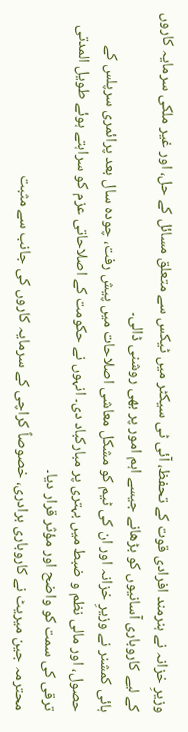وزیرِ خزانہ نے ہنرمند افرادی قوت کے تحفظ، آئی ٹی سیکٹر میں ٹیکس سے متعلق مسائل کے حل، اور غیر ملکی سرمایہ کاروں کے لیے کاروباری آسانیوں کو بڑھانے جیسے اہم امور پر بھی روشنی ڈالی۔
ہائی کمشنر نے وزیرِ خزانہ اور ان کی ٹیم کو مشکل معاشی اصلاحات میں پیش رفت، چودہ سال بعد پرائمری سرپلس کے حصول، اور مالی نظم و ضبط میں بہتری پر مبارکباد دی۔ انہوں نے حکومت کے اصلاحاتی عزم کو سراہتے ہوئے طویل المدتی ترقی کی سمت کو واضح اور مؤثر قرار دیا۔
محترمہ جین میریٹ نے کاروباری برادری، خصوصاً کراچی کے سرمایہ کاروں کی جانب سے مثبت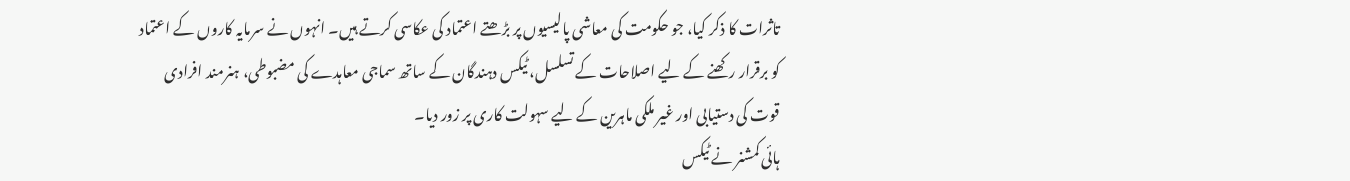تاثرات کا ذکر کیا، جو حکومت کی معاشی پالیسیوں پر بڑھتے اعتماد کی عکاسی کرتے ہیں۔ انہوں نے سرمایہ کاروں کے اعتماد کو برقرار رکھنے کے لیے اصلاحات کے تسلسل، ٹیکس دہندگان کے ساتھ سماجی معاہدے کی مضبوطی، ہنرمند افرادی قوت کی دستیابی اور غیر ملکی ماہرین کے لیے سہولت کاری پر زور دیا۔
ہائی کمشنر نے ٹیکس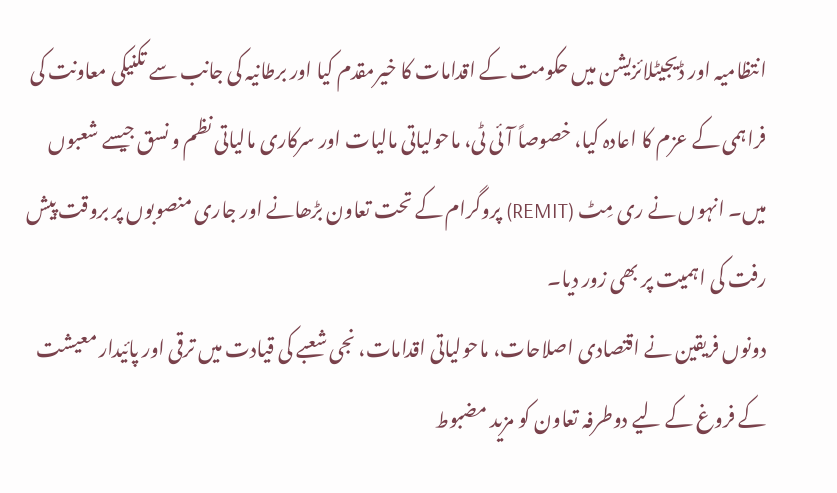انتظامیہ اور ڈیجیٹلائزیشن میں حکومت کے اقدامات کا خیرمقدم کیا اور برطانیہ کی جانب سے تکنیکی معاونت کی فراہمی کے عزم کا اعادہ کیا، خصوصاً آئی ٹی، ماحولیاتی مالیات اور سرکاری مالیاتی نظم و نسق جیسے شعبوں میں۔ انہوں نے ری مِٹ (REMIT) پروگرام کے تحت تعاون بڑھانے اور جاری منصوبوں پر بروقت پیش رفت کی اہمیت پر بھی زور دیا۔
دونوں فریقین نے اقتصادی اصلاحات، ماحولیاتی اقدامات، نجی شعبے کی قیادت میں ترقی اور پائیدار معیشت کے فروغ کے لیے دوطرفہ تعاون کو مزید مضبوط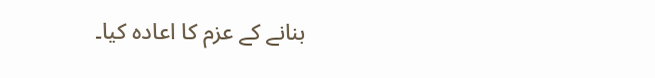بنانے کے عزم کا اعادہ کیا۔